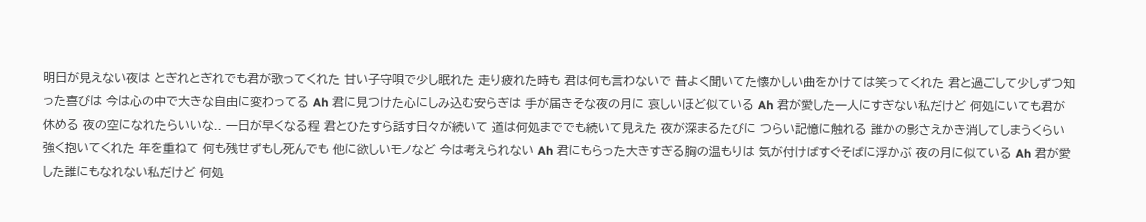明日が見えない夜は とぎれとぎれでも君が歌ってくれた 甘い子守唄で少し眠れた 走り疲れた時も 君は何も言わないで 昔よく聞いてた懐かしい曲をかけては笑ってくれた 君と過ごして少しずつ知った喜びは 今は心の中で大きな自由に変わってる Ah 君に見つけた心にしみ込む安らぎは 手が届きそな夜の月に 哀しいほど似ている Ah 君が愛した一人にすぎない私だけど 何処にいても君が休める 夜の空になれたらいいな.. 一日が早くなる程 君とひたすら話す日々が続いて 道は何処まででも続いて見えた 夜が深まるたびに つらい記憶に触れる 誰かの影さえかき消してしまうくらい強く抱いてくれた 年を重ねて 何も残せずもし死んでも 他に欲しいモノなど 今は考えられない Ah 君にもらった大きすぎる胸の温もりは 気が付けばすぐそばに浮かぶ 夜の月に似ている Ah 君が愛した誰にもなれない私だけど 何処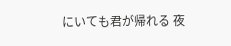にいても君が帰れる 夜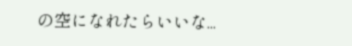の空になれたらいいな...